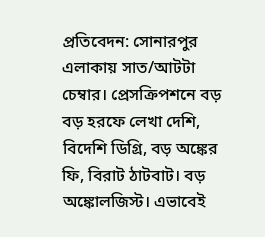প্রতিবেদন: সোনারপুর এলাকায় সাত/আটটা চেম্বার। প্রেসক্রিপশনে বড় বড় হরফে লেখা দেশি, বিদেশি ডিগ্রি, বড় অঙ্কের ফি, বিরাট ঠাটবাট। বড় অঙ্কোলজিস্ট। এভাবেই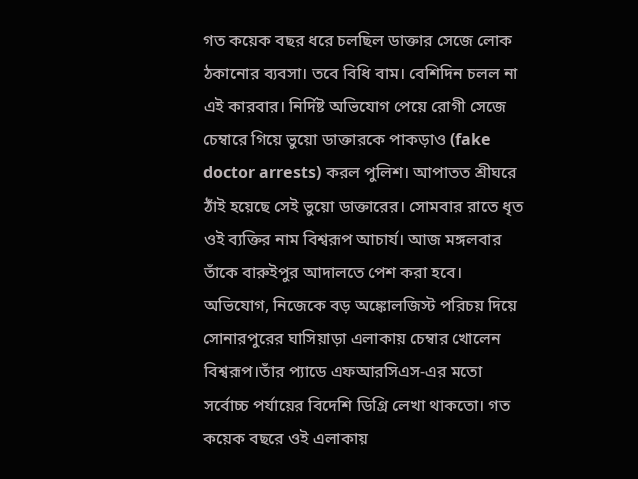গত কয়েক বছর ধরে চলছিল ডাক্তার সেজে লোক ঠকানোর ব্যবসা। তবে বিধি বাম। বেশিদিন চলল না এই কারবার। নির্দিষ্ট অভিযোগ পেয়ে রোগী সেজে চেম্বারে গিয়ে ভুয়ো ডাক্তারকে পাকড়াও (fake doctor arrests) করল পুলিশ। আপাতত শ্রীঘরে ঠাঁই হয়েছে সেই ভুয়ো ডাক্তারের। সোমবার রাতে ধৃত ওই ব্যক্তির নাম বিশ্বরূপ আচার্য। আজ মঙ্গলবার তাঁকে বারুইপুর আদালতে পেশ করা হবে। অভিযোগ, নিজেকে বড় অঙ্কোলজিস্ট পরিচয় দিয়ে সোনারপুরের ঘাসিয়াড়া এলাকায় চেম্বার খোলেন বিশ্বরূপ।তাঁর প্যাডে এফআরসিএস-এর মতো সর্বোচ্চ পর্যায়ের বিদেশি ডিগ্রি লেখা থাকতো। গত কয়েক বছরে ওই এলাকায়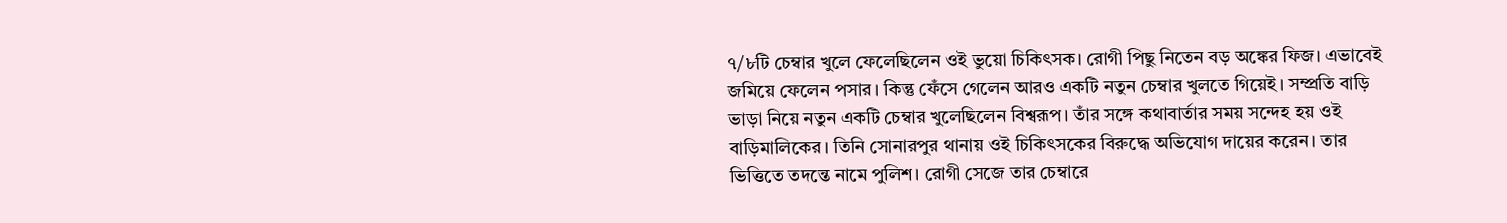৭/৮টি চেম্বার খুলে ফেলেছিলেন ওই ভুয়ো চিকিৎসক। রোগী পিছু নিতেন বড় অঙ্কের ফিজ। এভাবেই জমিয়ে ফেলেন পসার। কিন্তু ফেঁসে গেলেন আরও একটি নতুন চেম্বার খুলতে গিয়েই। সম্প্রতি বাড়ি ভাড়া নিয়ে নতুন একটি চেম্বার খুলেছিলেন বিশ্বরূপ। তাঁর সঙ্গে কথাবার্তার সময় সন্দেহ হয় ওই বাড়িমালিকের। তিনি সোনারপুর থানায় ওই চিকিৎসকের বিরুদ্ধে অভিযোগ দায়ের করেন। তার ভিত্তিতে তদন্তে নামে পুলিশ। রোগী সেজে তার চেম্বারে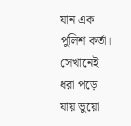যান এক পুলিশ কর্তা। সেখানেই ধরা পড়ে যায় ভুয়ো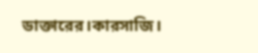ডাক্তারের।কারসাজি।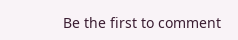Be the first to comment